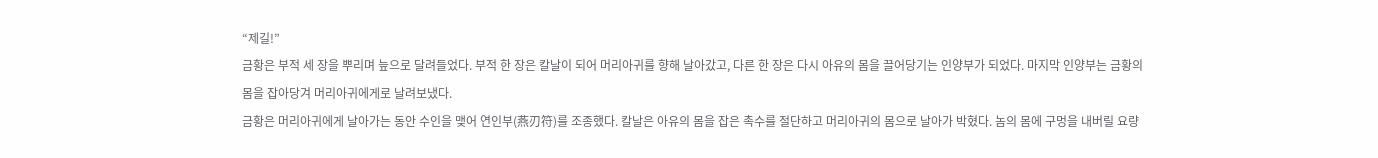“제길!”
금황은 부적 세 장을 뿌리며 늪으로 달려들었다. 부적 한 장은 칼날이 되어 머리아귀를 향해 날아갔고, 다른 한 장은 다시 아유의 몸을 끌어당기는 인양부가 되었다. 마지막 인양부는 금황의 몸을 잡아당겨 머리아귀에게로 날려보냈다.
금황은 머리아귀에게 날아가는 동안 수인을 맺어 연인부(燕刃符)를 조종했다. 칼날은 아유의 몸을 잡은 촉수를 절단하고 머리아귀의 몸으로 날아가 박혔다. 놈의 몸에 구멍을 내버릴 요량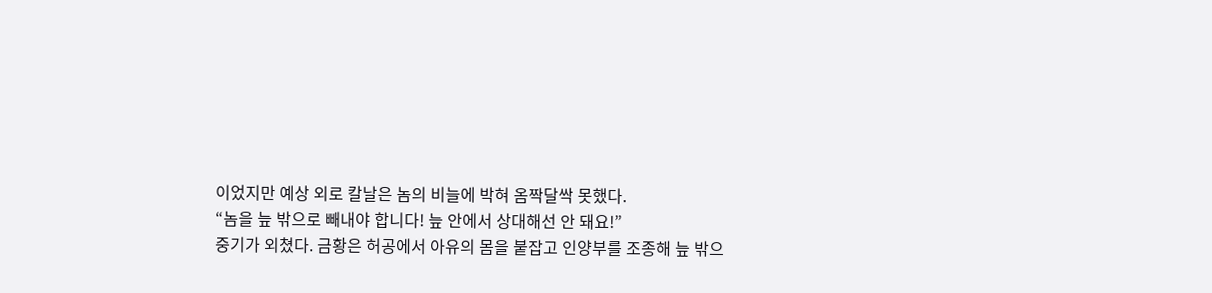이었지만 예상 외로 칼날은 놈의 비늘에 박혀 옴짝달싹 못했다.
“놈을 늪 밖으로 빼내야 합니다! 늪 안에서 상대해선 안 돼요!”
중기가 외쳤다. 금황은 허공에서 아유의 몸을 붙잡고 인양부를 조종해 늪 밖으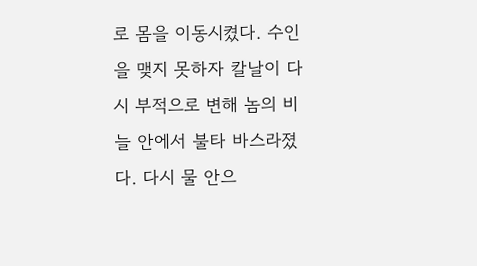로 몸을 이동시켰다. 수인을 맺지 못하자 칼날이 다시 부적으로 변해 놈의 비늘 안에서 불타 바스라졌다. 다시 물 안으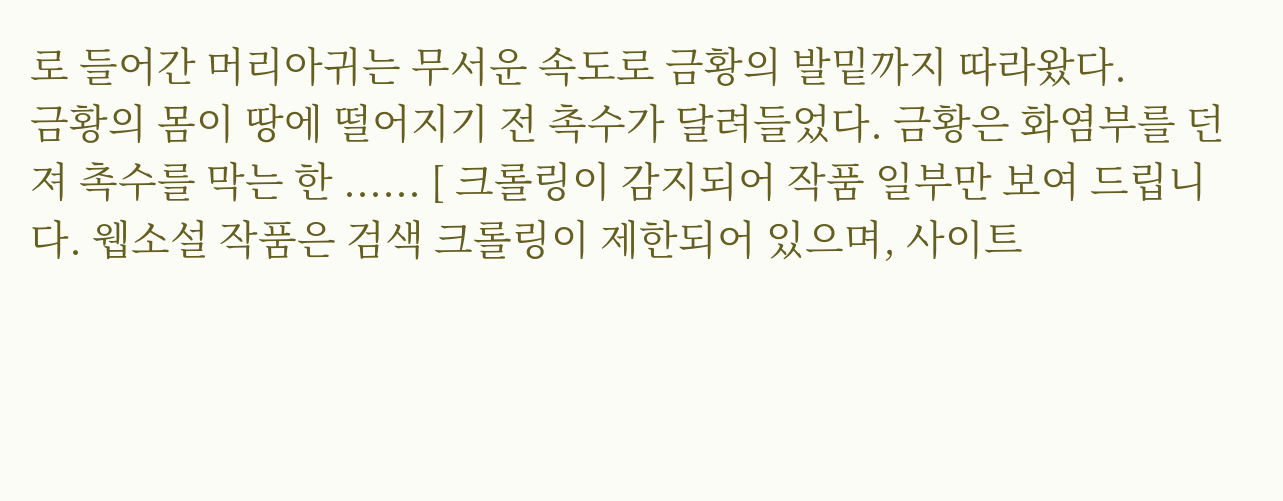로 들어간 머리아귀는 무서운 속도로 금황의 발밑까지 따라왔다.
금황의 몸이 땅에 떨어지기 전 촉수가 달려들었다. 금황은 화염부를 던져 촉수를 막는 한 ...... [ 크롤링이 감지되어 작품 일부만 보여 드립니다. 웹소설 작품은 검색 크롤링이 제한되어 있으며, 사이트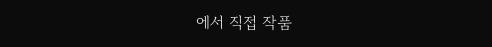에서 직접 작품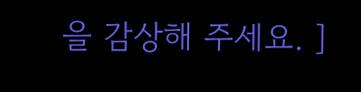을 감상해 주세요. ]